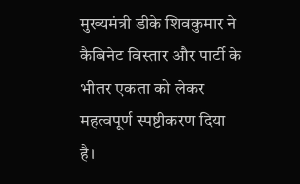मुख्यमंत्री डीके शिवकुमार ने कैबिनेट विस्तार और पार्टी के भीतर एकता को लेकर महत्वपूर्ण स्पष्टीकरण दिया है।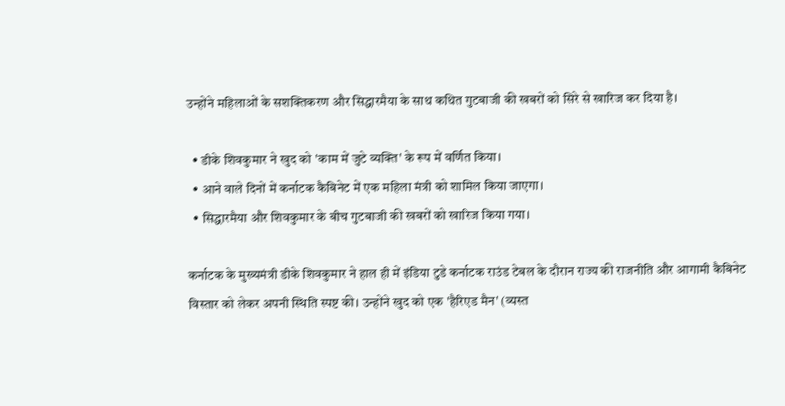उन्होंने महिलाओं के सशक्तिकरण और सिद्धारमैया के साथ कथित गुटबाजी की खबरों को सिरे से खारिज कर दिया है।

  • डीके शिवकुमार ने खुद को 'काम में जुटे व्यक्ति' के रूप में वर्णित किया।
  • आने वाले दिनों में कर्नाटक कैबिनेट में एक महिला मंत्री को शामिल किया जाएगा।
  • सिद्धारमैया और शिवकुमार के बीच गुटबाजी की खबरों को खारिज किया गया।

कर्नाटक के मुख्यमंत्री डीके शिवकुमार ने हाल ही में इंडिया टुडे कर्नाटक राउंड टेबल के दौरान राज्य की राजनीति और आगामी कैबिनेट विस्तार को लेकर अपनी स्थिति स्पष्ट की। उन्होंने खुद को एक 'हैरिएड मैन' (व्यस्त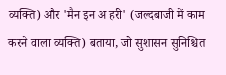व्यक्ति) और 'मैन इन अ हरी' (जल्दबाजी में काम करने वाला व्यक्ति) बताया, जो सुशासन सुनिश्चित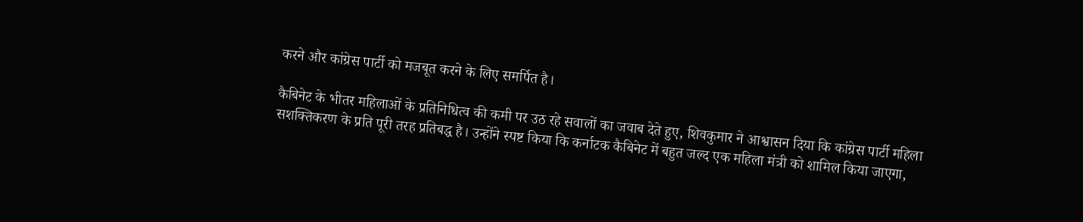करने और कांग्रेस पार्टी को मजबूत करने के लिए समर्पित है।

कैबिनेट के भीतर महिलाओं के प्रतिनिधित्व की कमी पर उठ रहे सवालों का जवाब देते हुए, शिवकुमार ने आश्वासन दिया कि कांग्रेस पार्टी महिला सशक्तिकरण के प्रति पूरी तरह प्रतिबद्ध है। उन्होंने स्पष्ट किया कि कर्नाटक कैबिनेट में बहुत जल्द एक महिला मंत्री को शामिल किया जाएगा,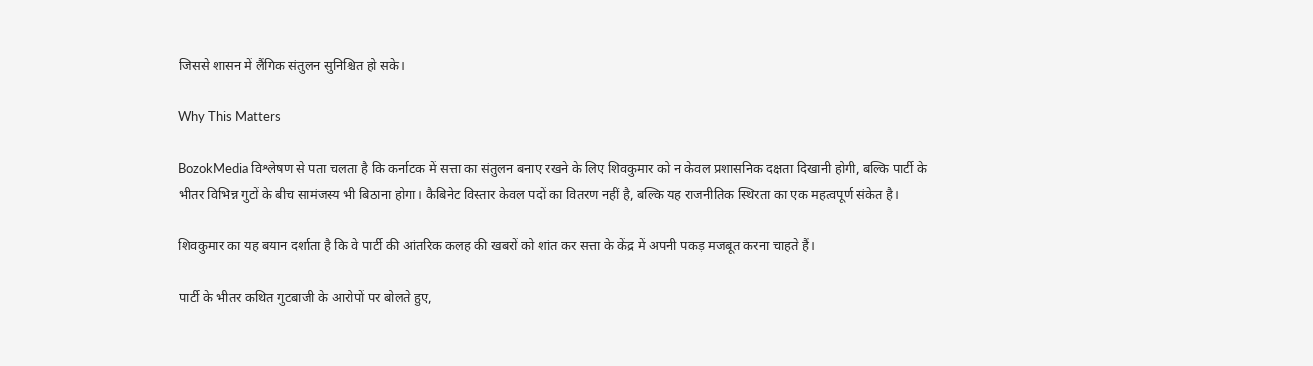जिससे शासन में लैंगिक संतुलन सुनिश्चित हो सके।

Why This Matters

BozokMedia विश्लेषण से पता चलता है कि कर्नाटक में सत्ता का संतुलन बनाए रखने के लिए शिवकुमार को न केवल प्रशासनिक दक्षता दिखानी होगी, बल्कि पार्टी के भीतर विभिन्न गुटों के बीच सामंजस्य भी बिठाना होगा। कैबिनेट विस्तार केवल पदों का वितरण नहीं है, बल्कि यह राजनीतिक स्थिरता का एक महत्वपूर्ण संकेत है।

शिवकुमार का यह बयान दर्शाता है कि वे पार्टी की आंतरिक कलह की खबरों को शांत कर सत्ता के केंद्र में अपनी पकड़ मजबूत करना चाहते हैं।

पार्टी के भीतर कथित गुटबाजी के आरोपों पर बोलते हुए,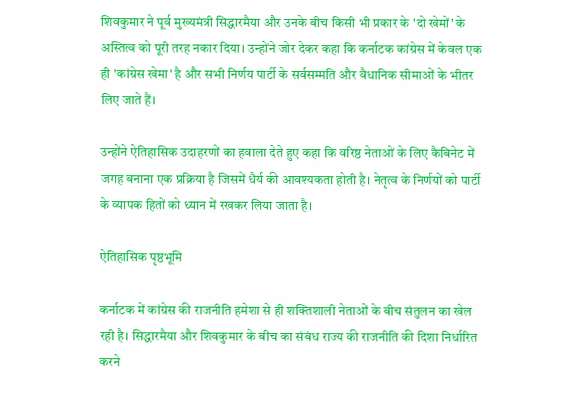शिवकुमार ने पूर्व मुख्यमंत्री सिद्धारमैया और उनके बीच किसी भी प्रकार के 'दो खेमों' के अस्तित्व को पूरी तरह नकार दिया। उन्होंने जोर देकर कहा कि कर्नाटक कांग्रेस में केवल एक ही 'कांग्रेस खेमा' है और सभी निर्णय पार्टी के सर्वसम्मति और वैधानिक सीमाओं के भीतर लिए जाते हैं।

उन्होंने ऐतिहासिक उदाहरणों का हवाला देते हुए कहा कि वरिष्ठ नेताओं के लिए कैबिनेट में जगह बनाना एक प्रक्रिया है जिसमें धैर्य की आवश्यकता होती है। नेतृत्व के निर्णयों को पार्टी के व्यापक हितों को ध्यान में रखकर लिया जाता है।

ऐतिहासिक पृष्ठभूमि

कर्नाटक में कांग्रेस की राजनीति हमेशा से ही शक्तिशाली नेताओं के बीच संतुलन का खेल रही है। सिद्धारमैया और शिवकुमार के बीच का संबंध राज्य की राजनीति की दिशा निर्धारित करने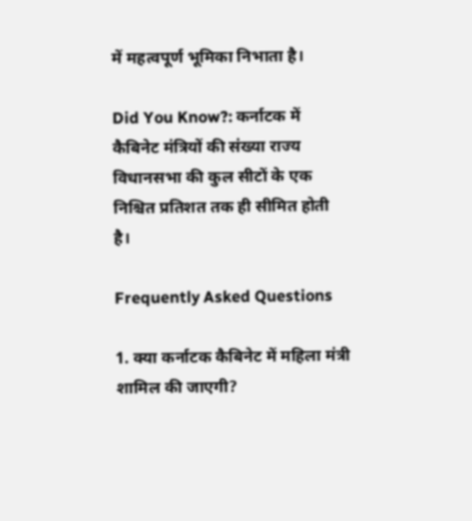में महत्वपूर्ण भूमिका निभाता है।

Did You Know?: कर्नाटक में कैबिनेट मंत्रियों की संख्या राज्य विधानसभा की कुल सीटों के एक निश्चित प्रतिशत तक ही सीमित होती है।

Frequently Asked Questions

1. क्या कर्नाटक कैबिनेट में महिला मंत्री शामिल की जाएगी?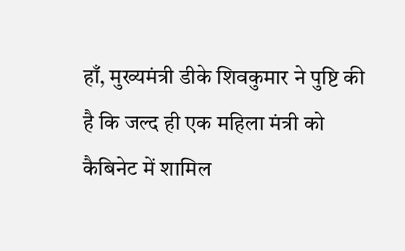हाँ, मुख्यमंत्री डीके शिवकुमार ने पुष्टि की है कि जल्द ही एक महिला मंत्री को कैबिनेट में शामिल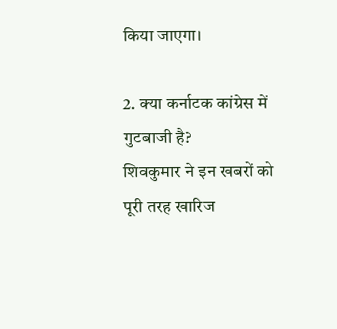किया जाएगा।

2. क्या कर्नाटक कांग्रेस में गुटबाजी है?
शिवकुमार ने इन खबरों को पूरी तरह खारिज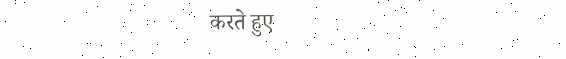करते हुए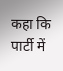कहा कि पार्टी में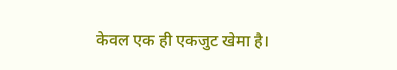केवल एक ही एकजुट खेमा है।